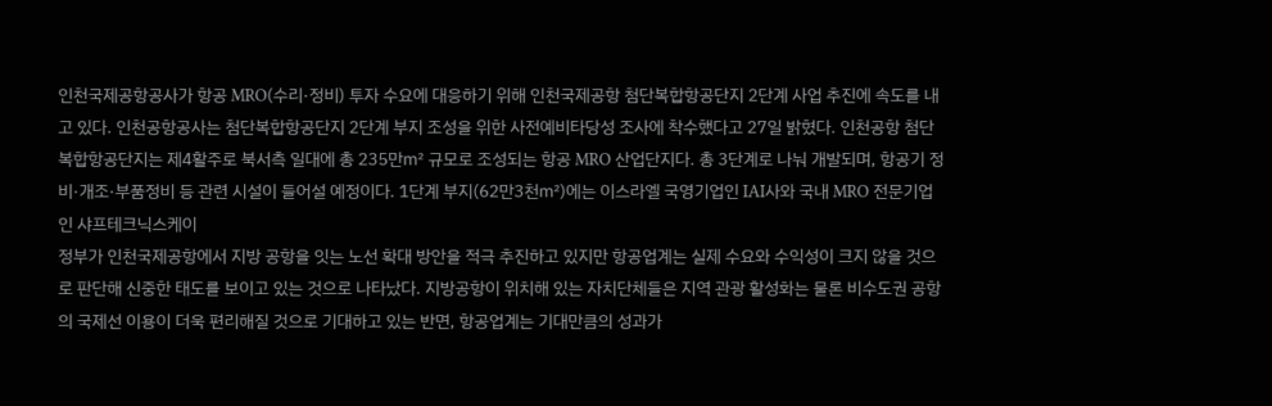인천국제공항공사가 항공 MRO(수리·정비) 투자 수요에 대응하기 위해 인천국제공항 첨단복합항공단지 2단계 사업 추진에 속도를 내고 있다. 인천공항공사는 첨단복합항공단지 2단계 부지 조성을 위한 사전예비타당성 조사에 착수했다고 27일 밝혔다. 인천공항 첨단복합항공단지는 제4활주로 북서측 일대에 총 235만㎡ 규모로 조성되는 항공 MRO 산업단지다. 총 3단계로 나눠 개발되며, 항공기 정비·개조·부품정비 등 관련 시설이 들어설 예정이다. 1단계 부지(62만3천㎡)에는 이스라엘 국영기업인 IAI사와 국내 MRO 전문기업인 샤프테크닉스케이
정부가 인천국제공항에서 지방 공항을 잇는 노선 확대 방안을 적극 추진하고 있지만 항공업계는 실제 수요와 수익성이 크지 않을 것으로 판단해 신중한 태도를 보이고 있는 것으로 나타났다. 지방공항이 위치해 있는 자치단체들은 지역 관광 활성화는 물론 비수도권 공항의 국제선 이용이 더욱 편리해질 것으로 기대하고 있는 반면, 항공업계는 기대만큼의 성과가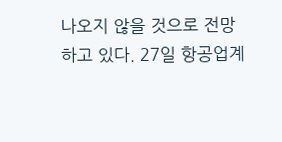나오지 않을 것으로 전망하고 있다. 27일 항공업계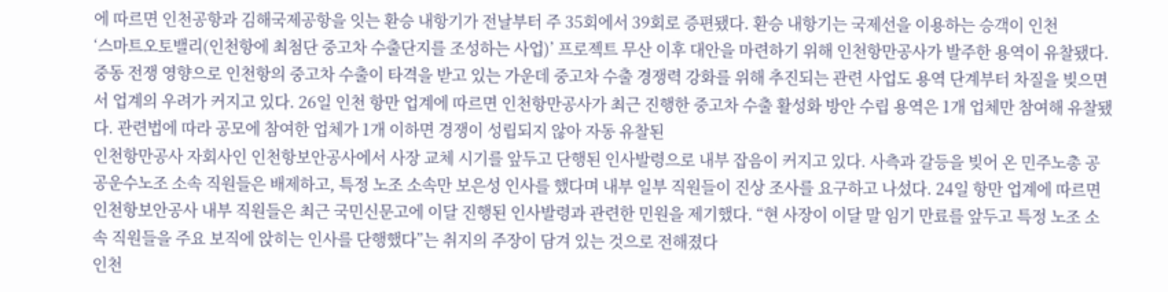에 따르면 인천공항과 김해국제공항을 잇는 환승 내항기가 전날부터 주 35회에서 39회로 증편됐다. 환승 내항기는 국제선을 이용하는 승객이 인천
‘스마트오토밸리(인천항에 최첨단 중고차 수출단지를 조성하는 사업)’ 프로젝트 무산 이후 대안을 마련하기 위해 인천항만공사가 발주한 용역이 유찰됐다. 중동 전쟁 영향으로 인천항의 중고차 수출이 타격을 받고 있는 가운데 중고차 수출 경쟁력 강화를 위해 추진되는 관련 사업도 용역 단계부터 차질을 빚으면서 업계의 우려가 커지고 있다. 26일 인천 항만 업계에 따르면 인천항만공사가 최근 진행한 중고차 수출 활성화 방안 수립 용역은 1개 업체만 참여해 유찰됐다. 관련법에 따라 공모에 참여한 업체가 1개 이하면 경쟁이 성립되지 않아 자동 유찰된
인천항만공사 자회사인 인천항보안공사에서 사장 교체 시기를 앞두고 단행된 인사발령으로 내부 잡음이 커지고 있다. 사측과 갈등을 빚어 온 민주노총 공공운수노조 소속 직원들은 배제하고, 특정 노조 소속만 보은성 인사를 했다며 내부 일부 직원들이 진상 조사를 요구하고 나섰다. 24일 항만 업계에 따르면 인천항보안공사 내부 직원들은 최근 국민신문고에 이달 진행된 인사발령과 관련한 민원을 제기했다. “현 사장이 이달 말 임기 만료를 앞두고 특정 노조 소속 직원들을 주요 보직에 앉히는 인사를 단행했다”는 취지의 주장이 담겨 있는 것으로 전해졌다
인천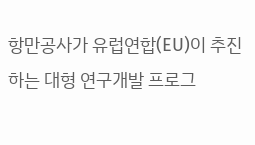항만공사가 유럽연합(EU)이 추진하는 대형 연구개발 프로그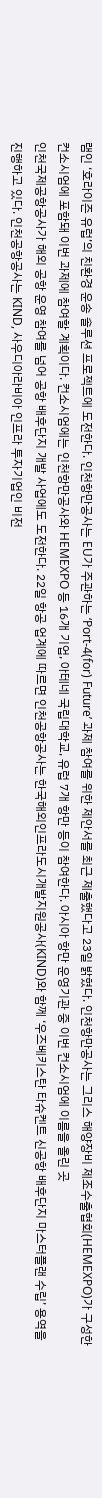램인 ‘호라이즌 유럽’의 친환경 운송 솔루션 프로젝트에 도전한다. 인천항만공사는 EU가 주관하는 ‘Port-4(for) Future’ 과제 참여를 위한 제안서를 최근 제출했다고 23일 밝혔다. 인천항만공사는 그리스 해양장비 제조수출협회(HEMEXPO)가 구성한 컨소시엄에 포함돼 이번 과제에 참여할 계획이다. 컨소시엄에는 인천항만공사와 HEMEXPO 등 16개 기업, 아테네 국립대학교, 유럽 7개 항만 등이 참여한다. 아시아 항만 운영기관 중 이번 컨소시엄에 이름을 올린 곳
인천국제공항공사가 해외 공항 운영 참여를 넘어 공항 배후단지 개발 사업에도 도전한다. 22일 항공 업계에 따르면 인천공항공사는 한국해외인프라도시개발지원공사(KIND)와 함께 ‘우즈베키스탄 타슈켄트 신공항 배후단지 마스터플랜 수립’ 용역을 진행하고 있다. 인천공항공사는 KIND, 사우디아라비아 인프라 투자기업인 비전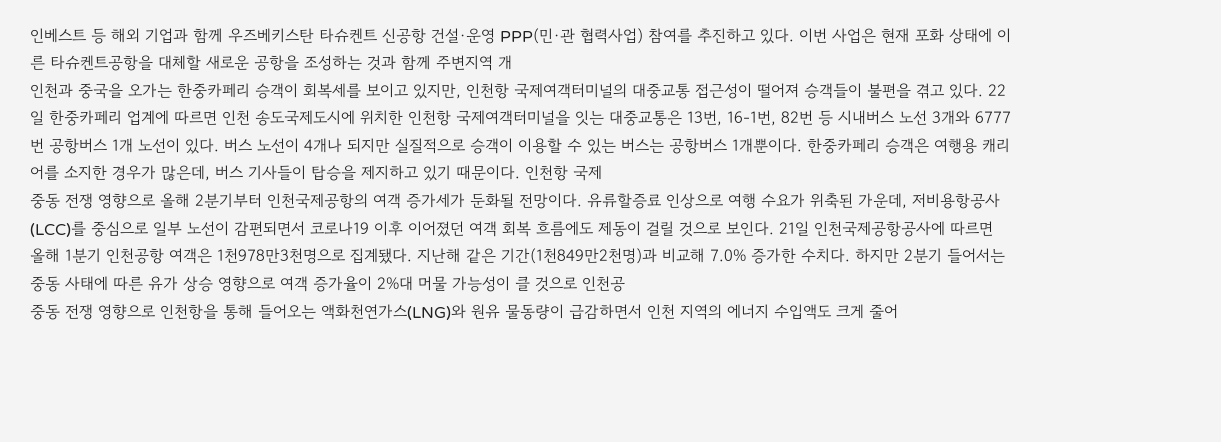인베스트 등 해외 기업과 함께 우즈베키스탄 타슈켄트 신공항 건설·운영 PPP(민·관 협력사업) 참여를 추진하고 있다. 이번 사업은 현재 포화 상태에 이른 타슈켄트공항을 대체할 새로운 공항을 조성하는 것과 함께 주변지역 개
인천과 중국을 오가는 한중카페리 승객이 회복세를 보이고 있지만, 인천항 국제여객터미널의 대중교통 접근성이 떨어져 승객들이 불편을 겪고 있다. 22일 한중카페리 업계에 따르면 인천 송도국제도시에 위치한 인천항 국제여객터미널을 잇는 대중교통은 13번, 16-1번, 82번 등 시내버스 노선 3개와 6777번 공항버스 1개 노선이 있다. 버스 노선이 4개나 되지만 실질적으로 승객이 이용할 수 있는 버스는 공항버스 1개뿐이다. 한중카페리 승객은 여행용 캐리어를 소지한 경우가 많은데, 버스 기사들이 탑승을 제지하고 있기 때문이다. 인천항 국제
중동 전쟁 영향으로 올해 2분기부터 인천국제공항의 여객 증가세가 둔화될 전망이다. 유류할증료 인상으로 여행 수요가 위축된 가운데, 저비용항공사(LCC)를 중심으로 일부 노선이 감편되면서 코로나19 이후 이어졌던 여객 회복 흐름에도 제동이 걸릴 것으로 보인다. 21일 인천국제공항공사에 따르면 올해 1분기 인천공항 여객은 1천978만3천명으로 집계됐다. 지난해 같은 기간(1천849만2천명)과 비교해 7.0% 증가한 수치다. 하지만 2분기 들어서는 중동 사태에 따른 유가 상승 영향으로 여객 증가율이 2%대 머물 가능성이 클 것으로 인천공
중동 전쟁 영향으로 인천항을 통해 들어오는 액화천연가스(LNG)와 원유 물동량이 급감하면서 인천 지역의 에너지 수입액도 크게 줄어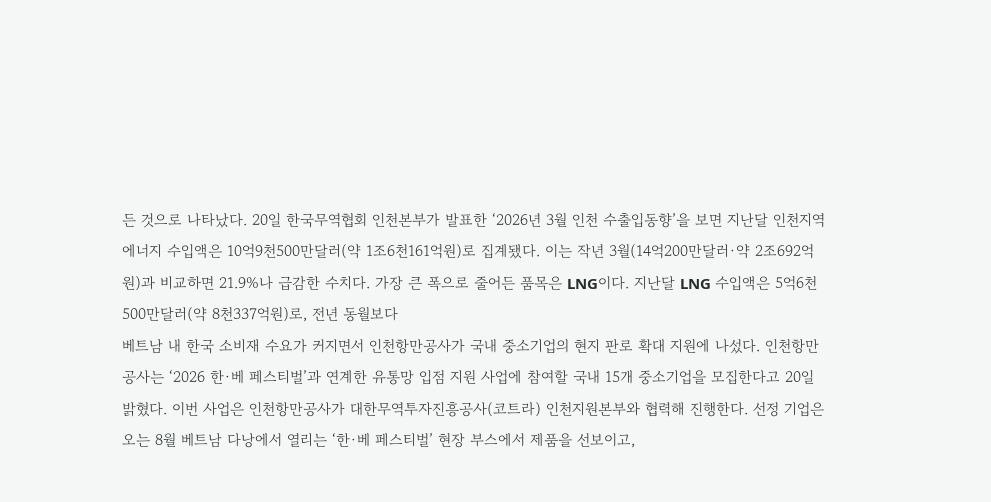든 것으로 나타났다. 20일 한국무역협회 인천본부가 발표한 ‘2026년 3월 인천 수출입동향’을 보면 지난달 인천지역 에너지 수입액은 10억9천500만달러(약 1조6천161억원)로 집계됐다. 이는 작년 3월(14억200만달러·약 2조692억원)과 비교하면 21.9%나 급감한 수치다. 가장 큰 폭으로 줄어든 품목은 LNG이다. 지난달 LNG 수입액은 5억6천500만달러(약 8천337억원)로, 전년 동월보다
베트남 내 한국 소비재 수요가 커지면서 인천항만공사가 국내 중소기업의 현지 판로 확대 지원에 나섰다. 인천항만공사는 ‘2026 한·베 페스티벌’과 연계한 유통망 입점 지원 사업에 참여할 국내 15개 중소기업을 모집한다고 20일 밝혔다. 이번 사업은 인천항만공사가 대한무역투자진흥공사(코트라) 인천지원본부와 협력해 진행한다. 선정 기업은 오는 8월 베트남 다낭에서 열리는 ‘한·베 페스티벌’ 현장 부스에서 제품을 선보이고,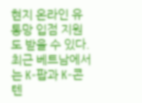현지 온라인 유통망 입점 지원도 받을 수 있다. 최근 베트남에서는 K-팝과 K-콘텐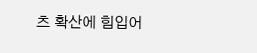츠 확산에 힘입어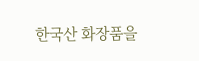한국산 화장품을